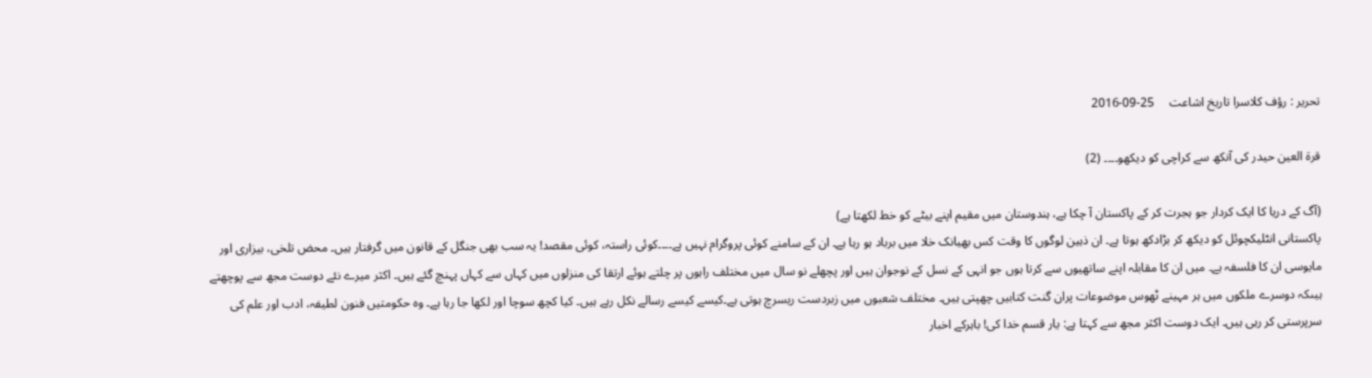تحریر : رؤف کلاسرا تاریخ اشاعت     25-09-2016

قرۃ العین حیدر کی آنکھ سے کراچی کو دیکھو۔۔۔۔ (2)

(آگ کے دریا کا ایک کردار جو ہجرت کر کے پاکستان آ چکا ہے، ہندوستان میں مقیم اپنے بیٹے کو خط لکھتا ہے)
پاکستانی انٹلیکچوئل کو دیکھ کر بڑادکھ ہوتا ہے۔ ان ذہین لوگوں کا وقت کس بھیانک خلا میں برباد ہو رہا ہے۔ ان کے سامنے کوئی پروگرام نہیں ہے۔۔۔۔کوئی راستہ، کوئی مقصد! یہ سب بھی جنگل کے قانون میں گرفتار ہیں۔ محض تلخی، بیزاری اور مایوسی ان کا فلسفہ ہے۔ میں ان کا مقابلہ اپنے ساتھیوں سے کرتا ہوں جو انہی کے نسل کے نوجوان ہیں اور پچھلے نو سال میں مختلف راہوں پر چلتے ہوئے ارتقا کی منزلوں میں کہاں سے کہاں پہنچ گئے ہیں۔ اکثر میرے نئے دوست مجھ سے پوچھتے ہیںکہ دوسرے ملکوں میں ہر مہینے ٹھوس موضوعات پران گنت کتابیں چھپتی ہیں۔ مختلف شعبوں میں زبردست ریسرچ ہوتی ہے۔کیسے کیسے رسالے نکل رہے ہیں۔ کیا کچھ سوچا اور لکھا جا رہا ہے۔ وہ حکومتیں فنون لطیفہ، ادب اور علم کی سرپرستی کر رہی ہیں۔ ایک دوست اکثر مجھ سے کہتا ہے: یار قسم خدا کی! باہرکے اخبار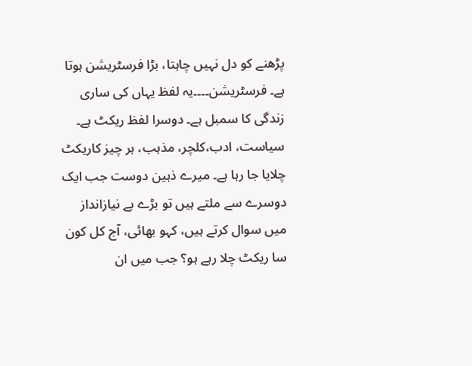پڑھنے کو دل نہیں چاہتا، بڑا فرسٹریشن ہوتا ہے۔ فرسٹریشن۔۔۔۔یہ لفظ یہاں کی ساری زندگی کا سمبل ہے۔ دوسرا لفظ ریکٹ ہے۔ سیاست، ادب،کلچر، مذہب، ہر چیز کاریکٹ چلایا جا رہا ہے۔ میرے ذہین دوست جب ایک دوسرے سے ملتے ہیں تو بڑے بے نیازانداز میں سوال کرتے ہیں، کہو بھائی، آج کل کون سا ریکٹ چلا رہے ہو؟ جب میں ان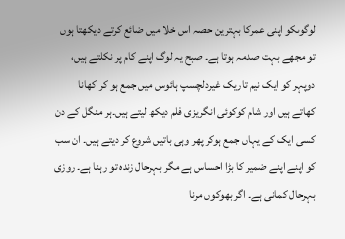لوگوںکو اپنی عمرکا بہترین حصہ اس خلا میں ضائع کرتے دیکھتا ہوں تو مجھے بہت صدمہ ہوتا ہے۔ صبح یہ لوگ اپنے کام پر نکلتے ہیں، دوپہر کو ایک نیم تاریک غیردلچسپ ہائوس میں جمع ہو کر کھانا کھاتے ہیں اور شام کوکوئی انگریزی فلم دیکھ لیتے ہیں۔ہر منگل کے دن کسی ایک کے یہاں جمع ہوکر پھر وہی باتیں شروع کر دیتے ہیں۔ ان سب کو اپنے اپنے ضمیر کا بڑا احساس ہے مگر بہرحال زندہ تو رہنا ہے۔ روزی بہرحال کمانی ہے۔ اگر بھوکوں مرنا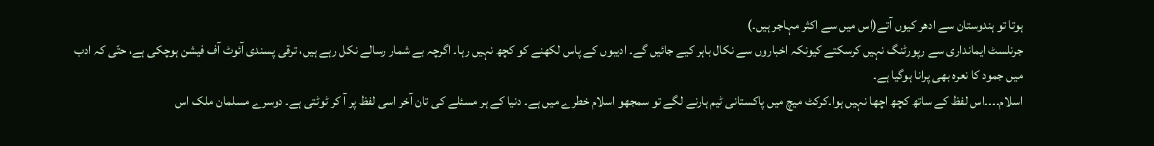ہوتا تو ہندوستان سے ادھر کیوں آتے(اس میں سے اکثر مہاجر ہیں۔)
جرنلسٹ ایمانداری سے رپورٹنگ نہیں کرسکتے کیونکہ اخباروں سے نکال باہر کیے جائیں گے۔ ادیبوں کے پاس لکھنے کو کچھ نہیں رہا۔ اگرچہ بے شمار رسالے نکل رہے ہیں، ترقی پسندی آئوٹ آف فیشن ہوچکی ہے، حتّی کہ ادب میں جمود کا نعرہ بھی پرانا ہوگیا ہے۔
اسلام۔۔۔۔اس لفظ کے ساتھ کچھ اچھا نہیں ہوا۔کرکٹ میچ میں پاکستانی ٹیم ہارنے لگے تو سمجھو اسلام خطرے میں ہے۔ دنیا کے ہر مسئلے کی تان آخر اسی لفظ پر آ کر ٹوٹتی ہے۔ دوسرے مسلمان ملک اس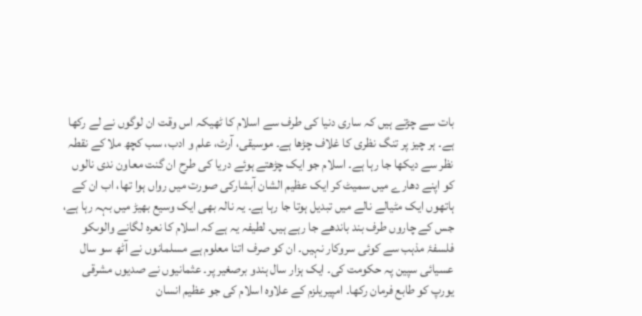بات سے چڑتے ہیں کہ ساری دنیا کی طرف سے اسلام کا ٹھیکہ اس وقت ان لوگوں نے لے رکھا ہے۔ ہر چیز پر تنگ نظری کا غلاف چڑھا ہے۔ موسیقی، آرٹ، علم و ادب، سب کچھ ملا کے نقطہ نظر سے دیکھا جا رہا ہے۔ اسلام جو ایک چڑھتے ہوئے دریا کی طرح ان گنت معاون ندی نالوں کو اپنے دھارے میں سمیٹ کر ایک عظیم الشان آبشارکی صورت میں رواں ہوا تھا، اب ان کے ہاتھوں ایک مٹیالے نالے میں تبدیل ہوتا جا رہا ہے۔ یہ نالہ بھی ایک وسیع بھیڑ میں بہہ رہا ہے، جس کے چاروں طرف بند باندھے جا رہے ہیں۔ لطیفہ یہ ہے کہ اسلام کا نعرہ لگانے والوںکو فلسفۂ مذہب سے کوئی سروکار نہیں۔ ان کو صرف اتنا معلوم ہے مسلمانوں نے آٹھ سو سال عسیائی سپین پہ حکومت کی۔ ایک ہزار سال ہندو برصغیر پر۔ عثمانیوں نے صدیوں مشرقی یورپ کو طابع فرمان رکھا۔ امپیریلزم کے علاوہ اسلام کی جو عظیم انسان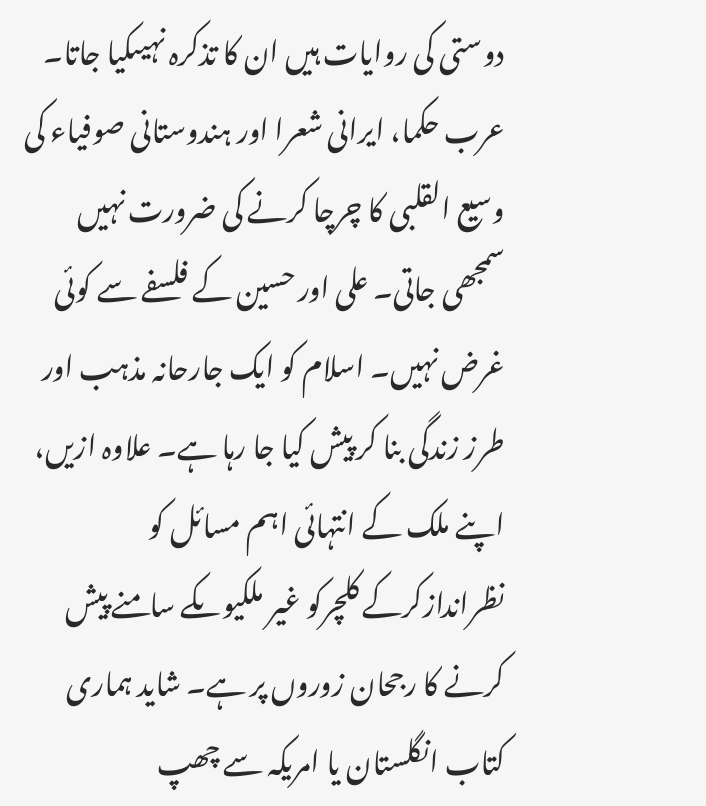دوستی کی روایات ہیں ان کا تذکرہ نہیںکیا جاتا۔ عرب حکما، ایرانی شعرا اور ہندوستانی صوفیاء کی وسیع القلبی کا چرچا کرنے کی ضرورت نہیں سمجھی جاتی۔ علی اور حسین کے فلسفے سے کوئی غرض نہیں۔ اسلام کو ایک جارحانہ مذہب اور طرز زندگی بنا کر پیش کیا جا رہا ہے۔ علاوہ ازیں، اپنے ملک کے انتہائی اہم مسائل کو نظراندازکرکے کلچرکو غیر ملکیوںکے سامنے پیش کرنے کا رجحان زوروں پر ہے۔ شاید ہماری کتاب انگلستان یا امریکہ سے چھپ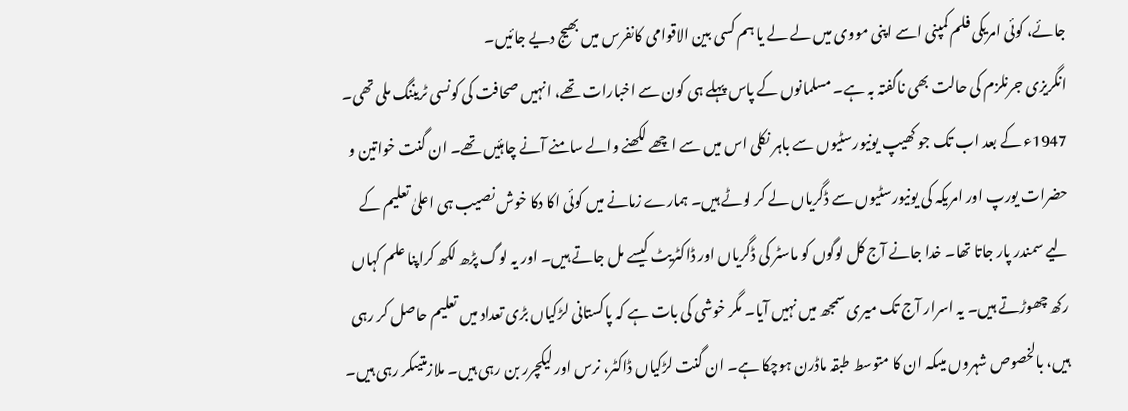جائے، کوئی امریکی فلم کمپنی اسے اپنی مووی میں لے لے یا ہم کسی بین الاقوامی کانفرس میں بھیج دیے جائیں۔
انگریزی جرنلزم کی حالت بھی ناگفتہ بہ ہے۔ مسلمانوں کے پاس پہلے ہی کون سے اخبارات تھے، انہیں صحافت کی کونسی ٹریننگ ملی تھی۔ 1947ء کے بعد اب تک جو کھیپ یونیورسٹیوں سے باہر نکلی اس میں سے اچھے لکھنے والے سامنے آنے چاہئیں تھے۔ ان گنت خواتین و حضرات یورپ اور امریکہ کی یونیورسٹیوں سے ڈگریاں لے کر لوٹے ہیں۔ ہمارے زمانے میں کوئی اکا دکا خوش نصیب ہی اعلیٰ تعلیم کے لیے سمندر پار جاتا تھا۔ خدا جانے آج کل لوگوں کو ماسٹر کی ڈگریاں اور ڈاکٹریٹ کیسے مل جاتے ہیں۔ اور یہ لوگ پڑھ لکھ کراپنا علم کہاں رکھ چھوڑتے ہیں۔ یہ اسرار آج تک میری سمجھ میں نہیں آیا۔ مگر خوشی کی بات ہے کہ پاکستانی لڑکیاں بڑی تعداد میں تعلیم حاصل کر رہی ہیں، بالخصوص شہروں میںکہ ان کا متوسط طبقہ ماڈرن ہوچکا ہے۔ ان گنت لڑکیاں ڈاکٹر، نرس اور لیکچرر بن رہی ہیں۔ ملازمتیںکر رہی ہیں۔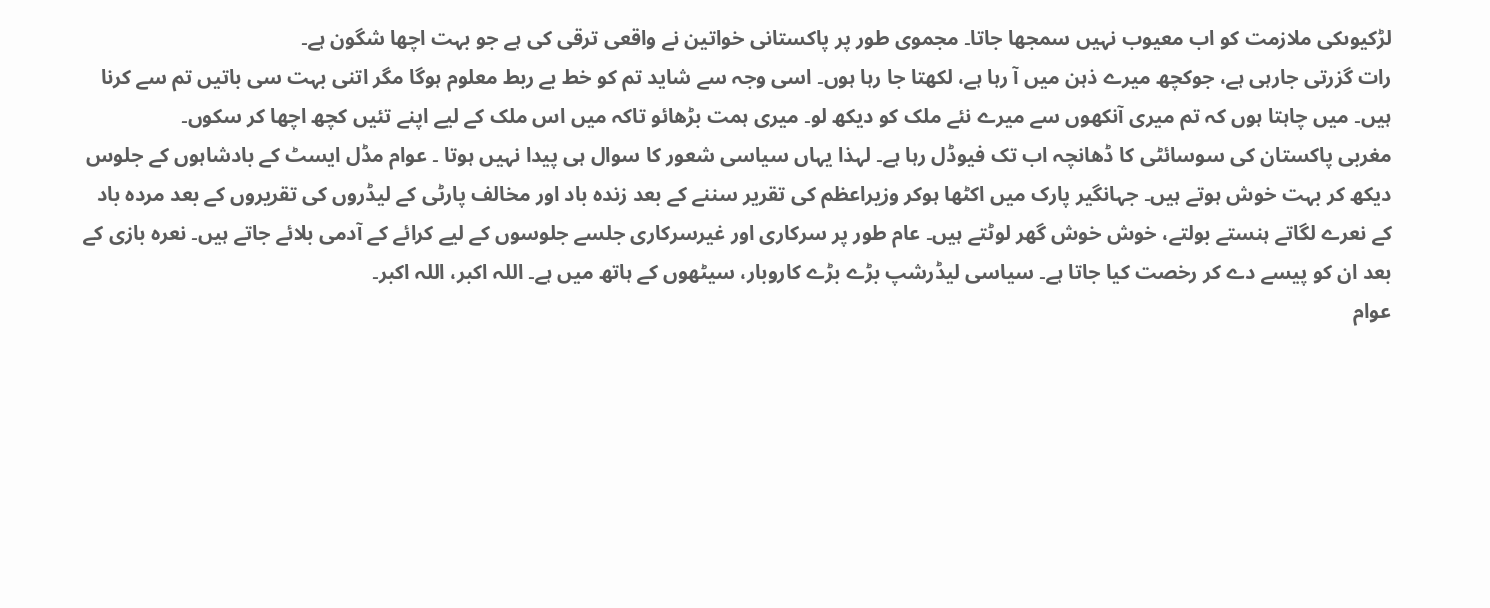لڑکیوںکی ملازمت کو اب معیوب نہیں سمجھا جاتا۔ مجموی طور پر پاکستانی خواتین نے واقعی ترقی کی ہے جو بہت اچھا شگون ہے۔
رات گزرتی جارہی ہے، جوکچھ میرے ذہن میں آ رہا ہے، لکھتا جا رہا ہوں۔ اسی وجہ سے شاید تم کو خط بے ربط معلوم ہوگا مگر اتنی بہت سی باتیں تم سے کرنا ہیں۔ میں چاہتا ہوں کہ تم میری آنکھوں سے میرے نئے ملک کو دیکھ لو۔ میری ہمت بڑھائو تاکہ میں اس ملک کے لیے اپنے تئیں کچھ اچھا کر سکوں۔
مغربی پاکستان کی سوسائٹی کا ڈھانچہ اب تک فیوڈل رہا ہے۔ لہذا یہاں سیاسی شعور کا سوال ہی پیدا نہیں ہوتا ۔ عوام مڈل ایسٹ کے بادشاہوں کے جلوس دیکھ کر بہت خوش ہوتے ہیں۔ جہانگیر پارک میں اکٹھا ہوکر وزیراعظم کی تقریر سننے کے بعد زندہ باد اور مخالف پارٹی کے لیڈروں کی تقریروں کے بعد مردہ باد کے نعرے لگاتے ہنستے بولتے، خوش خوش گھر لوٹتے ہیں۔ عام طور پر سرکاری اور غیرسرکاری جلسے جلوسوں کے لیے کرائے کے آدمی بلائے جاتے ہیں۔ نعرہ بازی کے بعد ان کو پیسے دے کر رخصت کیا جاتا ہے۔ سیاسی لیڈرشپ بڑے بڑے کاروبار، سیٹھوں کے ہاتھ میں ہے۔ اللہ اکبر، اللہ اکبر۔
عوام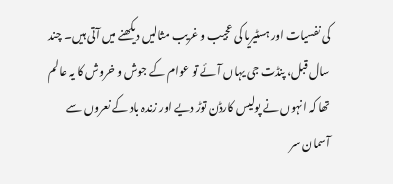کی نفسیات اور ہسٹیریا کی عجیب و غریب مثالیں دیکھنے میں آتی ہیں۔ چند سال قبل، پنڈت جی یہاں آئے تو عوام کے جوش و خروش کا یہ عالم تھا کہ انہوں نے پولیس کارڈن توڑ دیے اور زندہ باد کے نعروں سے آسمان سر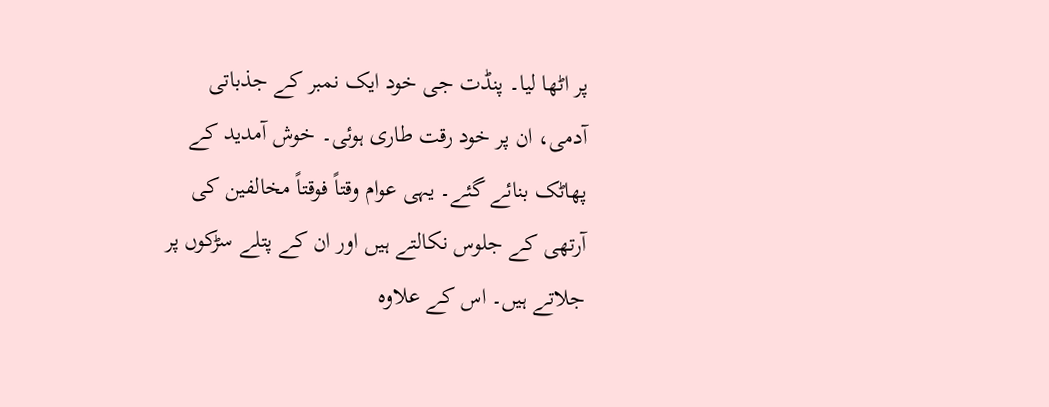پر اٹھا لیا۔ پنڈت جی خود ایک نمبر کے جذباتی آدمی، ان پر خود رقت طاری ہوئی۔ خوش آمدید کے پھاٹک بنائے گئے۔ یہی عوام وقتاً فوقتاً مخالفین کی آرتھی کے جلوس نکالتے ہیں اور ان کے پتلے سڑکوں پر جلاتے ہیں۔ اس کے علاوہ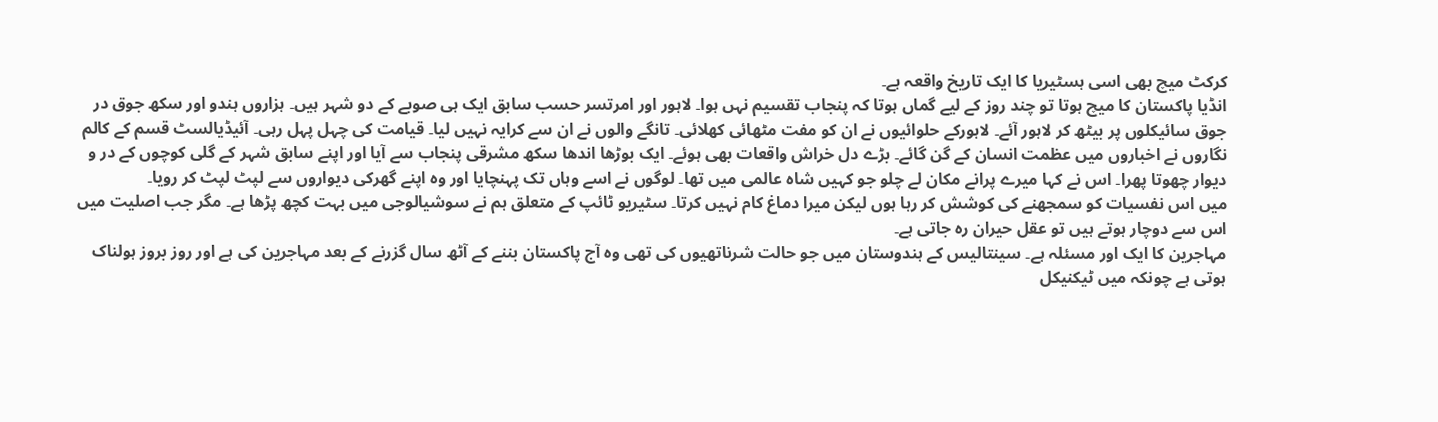کرکٹ میچ بھی اسی ہسٹیریا کا ایک تاریخ واقعہ ہے۔
انڈیا پاکستان کا میچ ہوتا تو چند روز کے لیے گماں ہوتا کہ پنجاب تقسیم نہں ہوا۔ لاہور اور امرتسر حسب سابق ایک ہی صوبے کے دو شہر ہیں۔ ہزاروں ہندو اور سکھ جوق در جوق سائیکلوں پر بیٹھ کر لاہور آئے۔ لاہورکے حلوائیوں نے ان کو مفت مٹھائی کھلائی۔ تانگے والوں نے ان سے کرایہ نہیں لیا۔ قیامت کی چہل پہل رہی۔ آئیڈیالسٹ قسم کے کالم نگاروں نے اخباروں میں عظمت انسان کے گن گائے۔ بڑے دل خراش واقعات بھی ہوئے۔ ایک بوڑھا اندھا سکھ مشرقی پنجاب سے آیا اور اپنے سابق شہر کے گلی کوچوں کے در و دیوار چھوتا پھرا۔ اس نے کہا میرے پرانے مکان لے چلو جو کہیں شاہ عالمی میں تھا۔ لوگوں نے اسے وہاں تک پہنچایا اور وہ اپنے گھرکی دیواروں سے لپٹ لپٹ کر رویا۔
میں اس نفسیات کو سمجھنے کی کوشش کر رہا ہوں لیکن میرا دماغ کام نہیں کرتا۔ سٹیریو ٹائپ کے متعلق ہم نے سوشیالوجی میں بہت کچھ پڑھا ہے۔ مگر جب اصلیت میں اس سے دوچار ہوتے ہیں تو عقل حیران رہ جاتی ہے۔
مہاجرین کا ایک اور مسئلہ ہے۔ سینتالیس کے ہندوستان میں جو حالت شرناتھیوں کی تھی وہ آج پاکستان بننے کے آٹھ سال گزرنے کے بعد مہاجرین کی ہے اور روز بروز ہولناک ہوتی ہے چونکہ میں ٹیکنیکل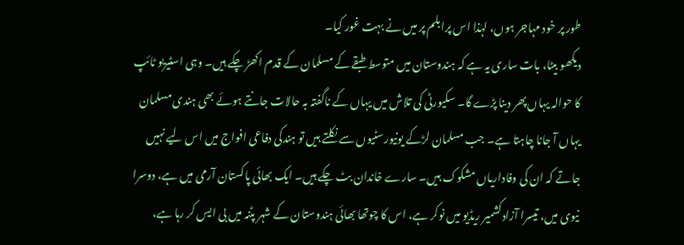طور پر خود مہاجر ہوں، لہٰذا اس پرابلم پر میں نے بہت غور کیا۔
دیکھو بیٹا، بات ساری یہ ہے کہ ہندوستان میں متوسط طبقے کے مسلمان کے قدم اکھڑ چکے ہیں۔ وہی اسٹیریو ٹائپ کا حوالہ یہاں پھر دینا پڑے گا۔ سکیورٹی کی تلاش میں یہاں کے ناگفتہ بہ حالات جانتے ہوئے بھی ہندی مسلمان یہاں آ جانا چاہتا ہے۔ جب مسلمان لڑکے یونیورسٹیوں سے نکلتے ہیں تو ہندکی دفاعی افواج میں اس لیے نہیں جاتے کہ ان کی وفاداریاں مشکوک ہیں۔ سارے خاندان بٹ چکے ہیں۔ ایک بھائی پاکستان آرمی میں ہے، دوسرا نیوی میں، تیسرا آزادکشمیر ریڈیو میں نوکر ہے، اس کا چوتھا بھائی ہندوستان کے شہر پٹنہ میں بی ایس کر رہا ہے،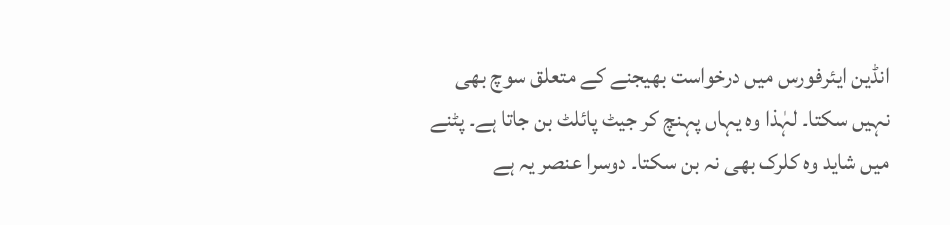انڈین ایئرفورس میں درخواست بھیجنے کے متعلق سوچ بھی نہیں سکتا۔ لہٰذا وہ یہاں پہنچ کر جیٹ پائلٹ بن جاتا ہے۔ پٹنے میں شاید وہ کلرک بھی نہ بن سکتا۔ دوسرا عنصر یہ ہے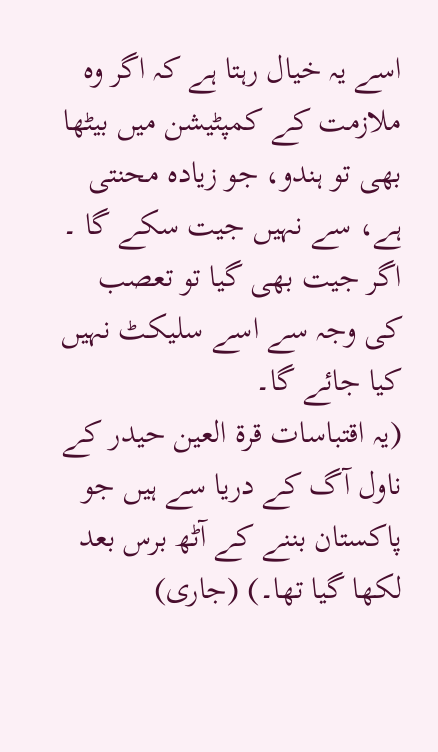اسے یہ خیال رہتا ہے کہ اگر وہ ملازمت کے کمپٹیشن میں بیٹھا بھی تو ہندو، جو زیادہ محنتی ہے، سے نہیں جیت سکے گا ۔ اگر جیت بھی گیا تو تعصب کی وجہ سے اسے سلیکٹ نہیں کیا جائے گا۔
(یہ اقتباسات قرۃ العین حیدر کے ناول آگ کے دریا سے ہیں جو پاکستان بننے کے آٹھ برس بعد لکھا گیا تھا۔) (جاری)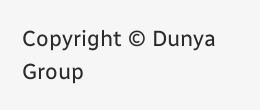Copyright © Dunya Group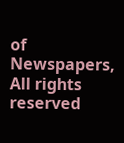of Newspapers, All rights reserved